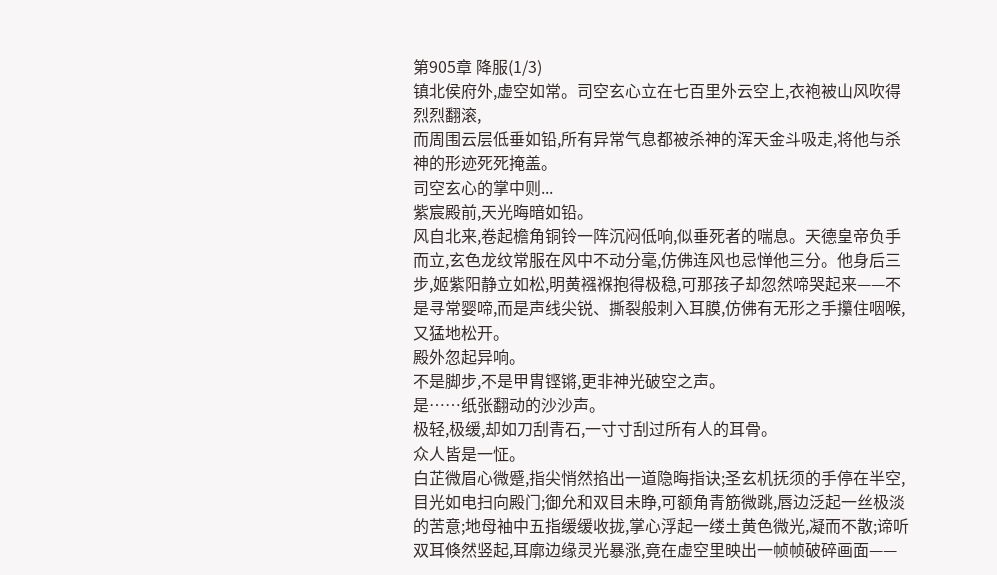第905章 降服(1/3)
镇北侯府外,虚空如常。司空玄心立在七百里外云空上,衣袍被山风吹得烈烈翻滚,
而周围云层低垂如铅,所有异常气息都被杀神的浑天金斗吸走,将他与杀神的形迹死死掩盖。
司空玄心的掌中则...
紫宸殿前,天光晦暗如铅。
风自北来,卷起檐角铜铃一阵沉闷低响,似垂死者的喘息。天德皇帝负手而立,玄色龙纹常服在风中不动分毫,仿佛连风也忌惮他三分。他身后三步,姬紫阳静立如松,明黄襁褓抱得极稳,可那孩子却忽然啼哭起来——不是寻常婴啼,而是声线尖锐、撕裂般刺入耳膜,仿佛有无形之手攥住咽喉,又猛地松开。
殿外忽起异响。
不是脚步,不是甲胄铿锵,更非神光破空之声。
是……纸张翻动的沙沙声。
极轻,极缓,却如刀刮青石,一寸寸刮过所有人的耳骨。
众人皆是一怔。
白芷微眉心微蹙,指尖悄然掐出一道隐晦指诀;圣玄机抚须的手停在半空,目光如电扫向殿门;御允和双目未睁,可额角青筋微跳,唇边泛起一丝极淡的苦意;地母袖中五指缓缓收拢,掌心浮起一缕土黄色微光,凝而不散;谛听双耳倏然竖起,耳廓边缘灵光暴涨,竟在虚空里映出一帧帧破碎画面——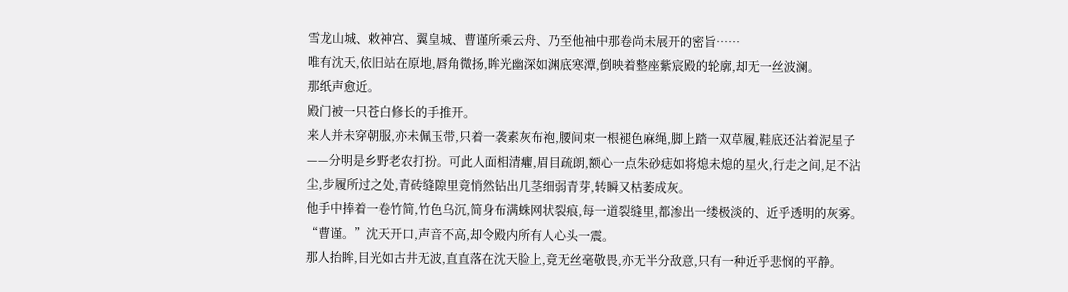雪龙山城、敕神宫、翼皇城、曹谨所乘云舟、乃至他袖中那卷尚未展开的密旨……
唯有沈天,依旧站在原地,唇角微扬,眸光幽深如渊底寒潭,倒映着整座紫宸殿的轮廓,却无一丝波澜。
那纸声愈近。
殿门被一只苍白修长的手推开。
来人并未穿朝服,亦未佩玉带,只着一袭素灰布袍,腰间束一根褪色麻绳,脚上踏一双草履,鞋底还沾着泥星子——分明是乡野老农打扮。可此人面相清癯,眉目疏朗,额心一点朱砂痣如将熄未熄的星火,行走之间,足不沾尘,步履所过之处,青砖缝隙里竟悄然钻出几茎细弱青芽,转瞬又枯萎成灰。
他手中捧着一卷竹简,竹色乌沉,简身布满蛛网状裂痕,每一道裂缝里,都渗出一缕极淡的、近乎透明的灰雾。
“曹谨。”沈天开口,声音不高,却令殿内所有人心头一震。
那人抬眸,目光如古井无波,直直落在沈天脸上,竟无丝毫敬畏,亦无半分敌意,只有一种近乎悲悯的平静。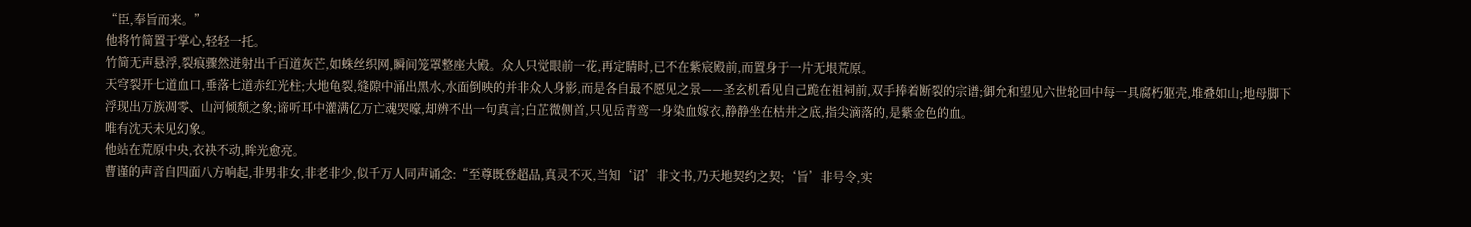“臣,奉旨而来。”
他将竹简置于掌心,轻轻一托。
竹简无声悬浮,裂痕骤然迸射出千百道灰芒,如蛛丝织网,瞬间笼罩整座大殿。众人只觉眼前一花,再定睛时,已不在紫宸殿前,而置身于一片无垠荒原。
天穹裂开七道血口,垂落七道赤红光柱;大地龟裂,缝隙中涌出黑水,水面倒映的并非众人身影,而是各自最不愿见之景——圣玄机看见自己跪在祖祠前,双手捧着断裂的宗谱;御允和望见六世轮回中每一具腐朽躯壳,堆叠如山;地母脚下浮现出万族凋零、山河倾颓之象;谛听耳中灌满亿万亡魂哭嚎,却辨不出一句真言;白芷微侧首,只见岳青鸾一身染血嫁衣,静静坐在枯井之底,指尖滴落的,是紫金色的血。
唯有沈天未见幻象。
他站在荒原中央,衣袂不动,眸光愈亮。
曹谨的声音自四面八方响起,非男非女,非老非少,似千万人同声诵念:“至尊既登超品,真灵不灭,当知‘诏’非文书,乃天地契约之契;‘旨’非号令,实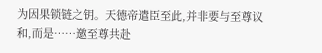为因果锁链之钥。天德帝遣臣至此,并非要与至尊议和,而是……邀至尊共赴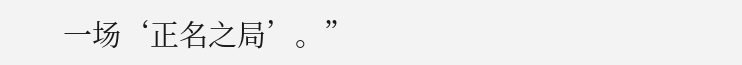一场‘正名之局’。”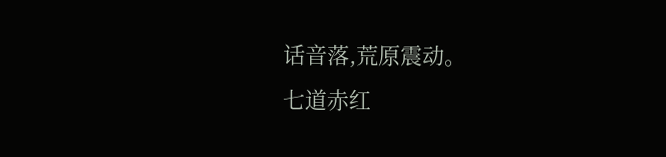话音落,荒原震动。
七道赤红